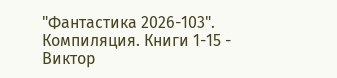"Фантастика 2026-103". Компиляция. Книги 1-15 - Виктор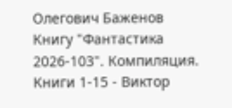Олегович Баженов
Книгу "Фантастика 2026-103". Компиляция. Книги 1-15 - Виктор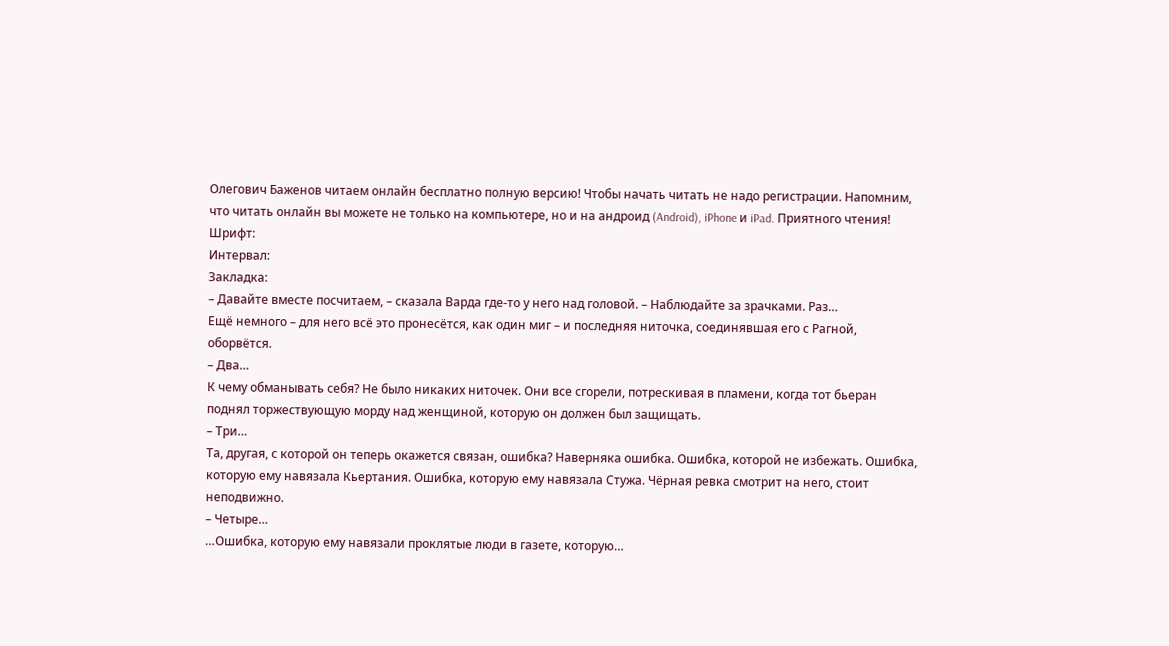Олегович Баженов читаем онлайн бесплатно полную версию! Чтобы начать читать не надо регистрации. Напомним, что читать онлайн вы можете не только на компьютере, но и на андроид (Android), iPhone и iPad. Приятного чтения!
Шрифт:
Интервал:
Закладка:
– Давайте вместе посчитаем, – сказала Варда где-то у него над головой. – Наблюдайте за зрачками. Раз…
Ещё немного – для него всё это пронесётся, как один миг – и последняя ниточка, соединявшая его с Рагной, оборвётся.
– Два…
К чему обманывать себя? Не было никаких ниточек. Они все сгорели, потрескивая в пламени, когда тот бьеран поднял торжествующую морду над женщиной, которую он должен был защищать.
– Три…
Та, другая, с которой он теперь окажется связан, ошибка? Наверняка ошибка. Ошибка, которой не избежать. Ошибка, которую ему навязала Кьертания. Ошибка, которую ему навязала Стужа. Чёрная ревка смотрит на него, стоит неподвижно.
– Четыре…
…Ошибка, которую ему навязали проклятые люди в газете, которую…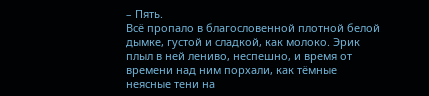– Пять.
Всё пропало в благословенной плотной белой дымке, густой и сладкой, как молоко. Эрик плыл в ней лениво, неспешно, и время от времени над ним порхали, как тёмные неясные тени на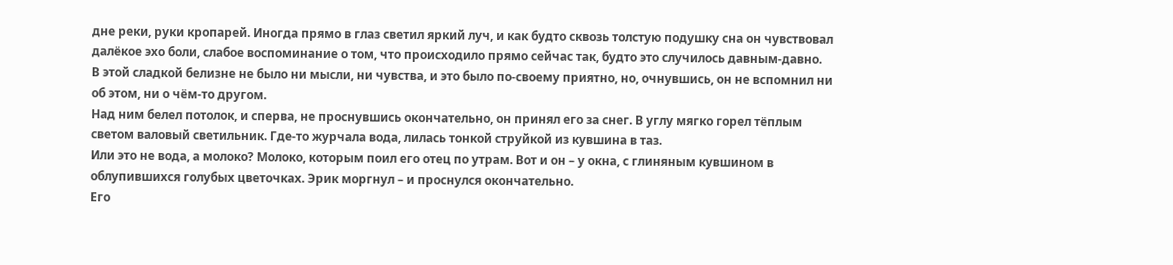дне реки, руки кропарей. Иногда прямо в глаз светил яркий луч, и как будто сквозь толстую подушку сна он чувствовал далёкое эхо боли, слабое воспоминание о том, что происходило прямо сейчас так, будто это случилось давным-давно.
В этой сладкой белизне не было ни мысли, ни чувства, и это было по-своему приятно, но, очнувшись, он не вспомнил ни об этом, ни о чём-то другом.
Над ним белел потолок, и сперва, не проснувшись окончательно, он принял его за снег. В углу мягко горел тёплым светом валовый светильник. Где-то журчала вода, лилась тонкой струйкой из кувшина в таз.
Или это не вода, а молоко? Молоко, которым поил его отец по утрам. Вот и он – у окна, с глиняным кувшином в облупившихся голубых цветочках. Эрик моргнул – и проснулся окончательно.
Его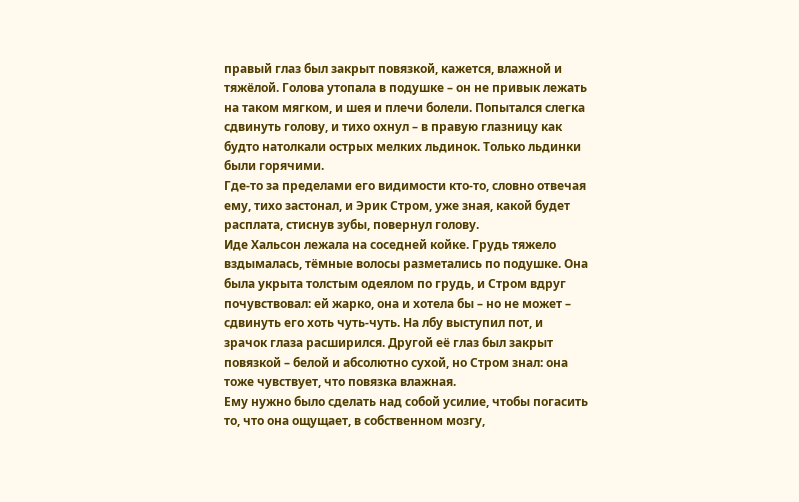правый глаз был закрыт повязкой, кажется, влажной и тяжёлой. Голова утопала в подушке – он не привык лежать на таком мягком, и шея и плечи болели. Попытался слегка сдвинуть голову, и тихо охнул – в правую глазницу как будто натолкали острых мелких льдинок. Только льдинки были горячими.
Где-то за пределами его видимости кто-то, словно отвечая ему, тихо застонал, и Эрик Стром, уже зная, какой будет расплата, стиснув зубы, повернул голову.
Иде Хальсон лежала на соседней койке. Грудь тяжело вздымалась, тёмные волосы разметались по подушке. Она была укрыта толстым одеялом по грудь, и Стром вдруг почувствовал: ей жарко, она и хотела бы – но не может – сдвинуть его хоть чуть-чуть. На лбу выступил пот, и зрачок глаза расширился. Другой её глаз был закрыт повязкой – белой и абсолютно сухой, но Стром знал: она тоже чувствует, что повязка влажная.
Ему нужно было сделать над собой усилие, чтобы погасить то, что она ощущает, в собственном мозгу,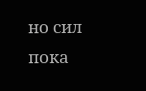но сил пока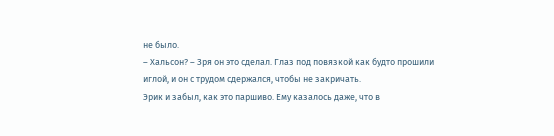не было.
– Хальсон? – Зря он это сделал. Глаз под повязкой как будто прошили иглой, и он с трудом сдержался, чтобы не закричать.
Эрик и забыл, как это паршиво. Ему казалось даже, что в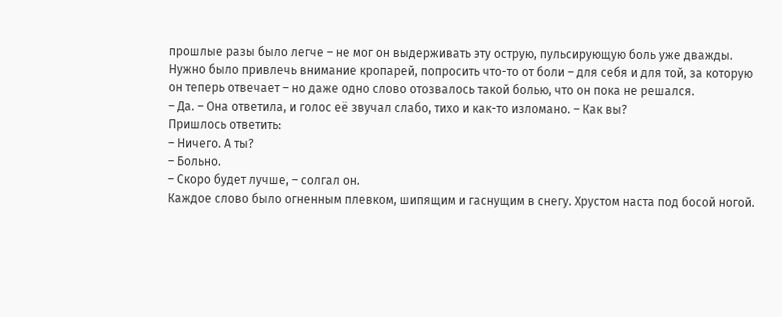прошлые разы было легче – не мог он выдерживать эту острую, пульсирующую боль уже дважды. Нужно было привлечь внимание кропарей, попросить что-то от боли – для себя и для той, за которую он теперь отвечает – но даже одно слово отозвалось такой болью, что он пока не решался.
– Да. – Она ответила, и голос её звучал слабо, тихо и как-то изломано. – Как вы?
Пришлось ответить:
– Ничего. А ты?
– Больно.
– Скоро будет лучше, – солгал он.
Каждое слово было огненным плевком, шипящим и гаснущим в снегу. Хрустом наста под босой ногой.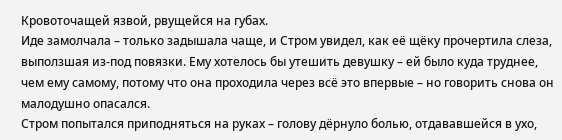Кровоточащей язвой, рвущейся на губах.
Иде замолчала – только задышала чаще, и Стром увидел, как её щёку прочертила слеза, выползшая из-под повязки. Ему хотелось бы утешить девушку – ей было куда труднее, чем ему самому, потому что она проходила через всё это впервые – но говорить снова он малодушно опасался.
Стром попытался приподняться на руках – голову дёрнуло болью, отдававшейся в ухо,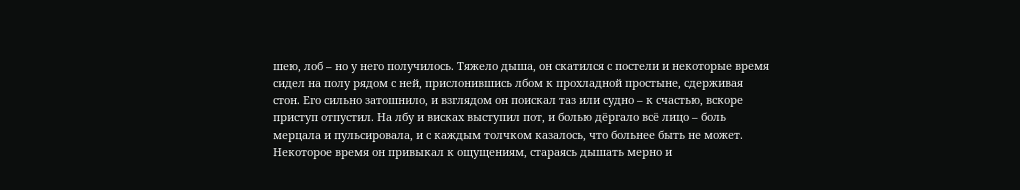шею, лоб – но у него получилось. Тяжело дыша, он скатился с постели и некоторые время сидел на полу рядом с ней, прислонившись лбом к прохладной простыне, сдерживая стон. Его сильно затошнило, и взглядом он поискал таз или судно – к счастью, вскоре приступ отпустил. На лбу и висках выступил пот, и болью дёргало всё лицо – боль мерцала и пульсировала, и с каждым толчком казалось, что больнее быть не может.
Некоторое время он привыкал к ощущениям, стараясь дышать мерно и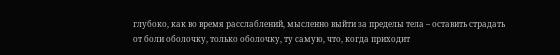глубоко, как во время расслаблений, мысленно выйти за пределы тела – оставить страдать от боли оболочку, только оболочку, ту самую, что, когда приходит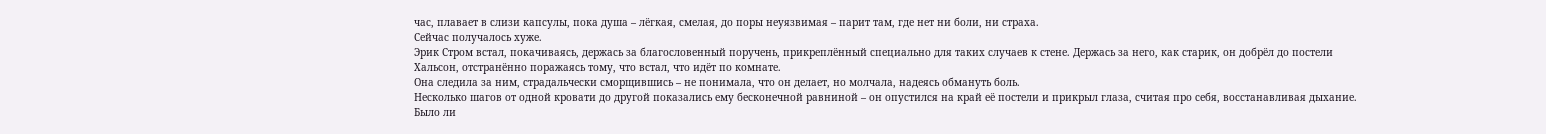час, плавает в слизи капсулы, пока душа – лёгкая, смелая, до поры неуязвимая – парит там, где нет ни боли, ни страха.
Сейчас получалось хуже.
Эрик Стром встал, покачиваясь, держась за благословенный поручень, прикреплённый специально для таких случаев к стене. Держась за него, как старик, он добрёл до постели Хальсон, отстранённо поражаясь тому, что встал, что идёт по комнате.
Она следила за ним, страдальчески сморщившись – не понимала, что он делает, но молчала, надеясь обмануть боль.
Несколько шагов от одной кровати до другой показались ему бесконечной равниной – он опустился на край её постели и прикрыл глаза, считая про себя, восстанавливая дыхание. Было ли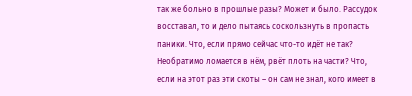так же больно в прошлые разы? Может и было. Рассудок восставал, то и дело пытаясь соскользнуть в пропасть паники. Что, если прямо сейчас что-то идёт не так? Необратимо ломается в нём, рвёт плоть на части? Что, если на этот раз эти скоты – он сам не знал, кого имеет в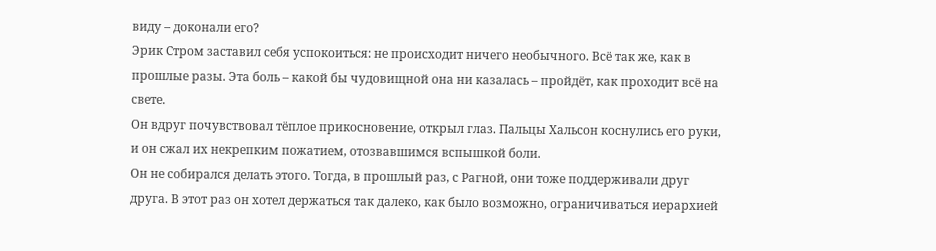виду – доконали его?
Эрик Стром заставил себя успокоиться: не происходит ничего необычного. Всё так же, как в прошлые разы. Эта боль – какой бы чудовищной она ни казалась – пройдёт, как проходит всё на свете.
Он вдруг почувствовал тёплое прикосновение, открыл глаз. Пальцы Хальсон коснулись его руки, и он сжал их некрепким пожатием, отозвавшимся вспышкой боли.
Он не собирался делать этого. Тогда, в прошлый раз, с Рагной, они тоже поддерживали друг друга. В этот раз он хотел держаться так далеко, как было возможно, ограничиваться иерархией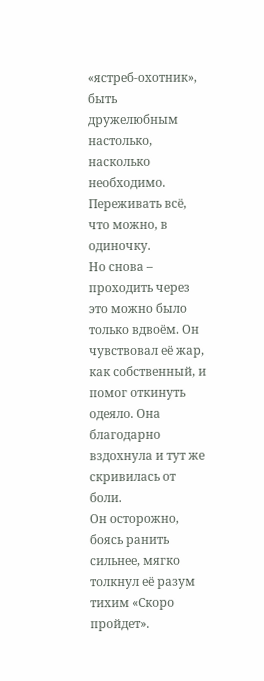«ястреб-охотник», быть дружелюбным настолько, насколько необходимо. Переживать всё, что можно, в одиночку.
Но снова – проходить через это можно было только вдвоём. Он чувствовал её жар, как собственный, и помог откинуть одеяло. Она благодарно вздохнула и тут же скривилась от боли.
Он осторожно, боясь ранить сильнее, мягко толкнул её разум тихим «Скоро пройдет».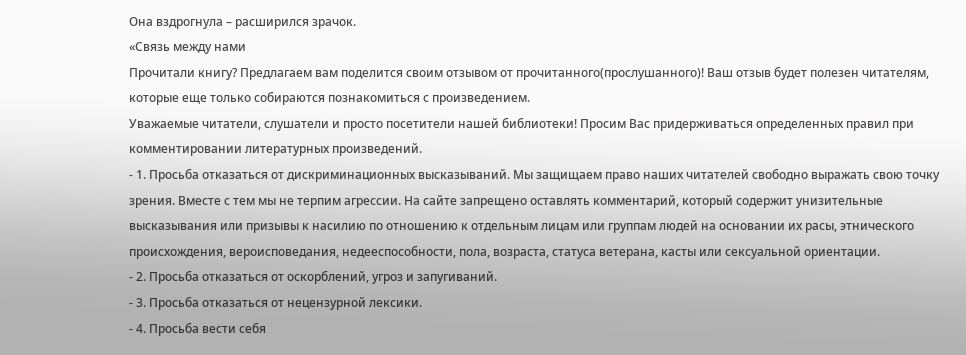Она вздрогнула – расширился зрачок.
«Связь между нами
Прочитали книгу? Предлагаем вам поделится своим отзывом от прочитанного(прослушанного)! Ваш отзыв будет полезен читателям, которые еще только собираются познакомиться с произведением.
Уважаемые читатели, слушатели и просто посетители нашей библиотеки! Просим Вас придерживаться определенных правил при комментировании литературных произведений.
- 1. Просьба отказаться от дискриминационных высказываний. Мы защищаем право наших читателей свободно выражать свою точку зрения. Вместе с тем мы не терпим агрессии. На сайте запрещено оставлять комментарий, который содержит унизительные высказывания или призывы к насилию по отношению к отдельным лицам или группам людей на основании их расы, этнического происхождения, вероисповедания, недееспособности, пола, возраста, статуса ветерана, касты или сексуальной ориентации.
- 2. Просьба отказаться от оскорблений, угроз и запугиваний.
- 3. Просьба отказаться от нецензурной лексики.
- 4. Просьба вести себя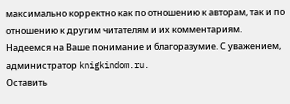максимально корректно как по отношению к авторам, так и по отношению к другим читателям и их комментариям.
Надеемся на Ваше понимание и благоразумие. С уважением, администратор knigkindom.ru.
Оставить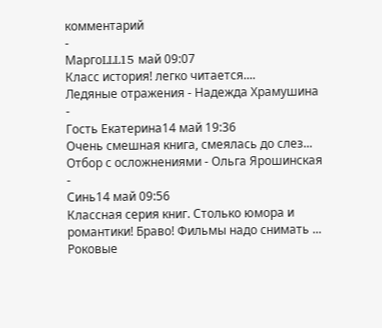комментарий
-
МаргоLLL15 май 09:07
Класс история! легко читается....
Ледяные отражения - Надежда Храмушина
-
Гость Екатерина14 май 19:36
Очень смешная книга, смеялась до слез...
Отбор с осложнениями - Ольга Ярошинская
-
Синь14 май 09:56
Классная серия книг. Столько юмора и романтики! Браво! Фильмы надо снимать ...
Роковые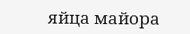яйца майора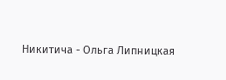Никитича - Ольга Липницкая